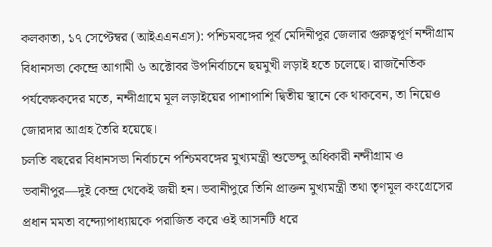কলকাতা, ১৭ সেপ্টেম্বর (আইএএনএস): পশ্চিমবঙ্গের পূর্ব মেদিনীপুর জেলার গুরুত্বপূর্ণ নন্দীগ্রাম বিধানসভা কেন্দ্রে আগামী ৬ অক্টোবর উপনির্বাচনে ছয়মুখী লড়াই হতে চলেছে। রাজনৈতিক পর্যবেক্ষকদের মতে, নন্দীগ্রামে মূল লড়াইয়ের পাশাপাশি দ্বিতীয় স্থানে কে থাকবেন, তা নিয়েও জোরদার আগ্রহ তৈরি হয়েছে।
চলতি বছরের বিধানসভা নির্বাচনে পশ্চিমবঙ্গের মুখ্যমন্ত্রী শুভেন্দু অধিকারী নন্দীগ্রাম ও ভবানীপুর—দুই কেন্দ্র থেকেই জয়ী হন। ভবানীপুরে তিনি প্রাক্তন মুখ্যমন্ত্রী তথা তৃণমূল কংগ্রেসের প্রধান মমতা বন্দ্যোপাধ্যায়কে পরাজিত করে ওই আসনটি ধরে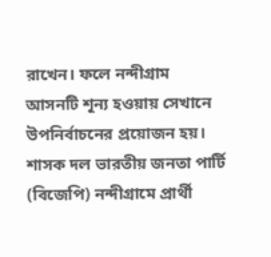রাখেন। ফলে নন্দীগ্রাম আসনটি শূন্য হওয়ায় সেখানে উপনির্বাচনের প্রয়োজন হয়।
শাসক দল ভারতীয় জনতা পার্টি (বিজেপি) নন্দীগ্রামে প্রার্থী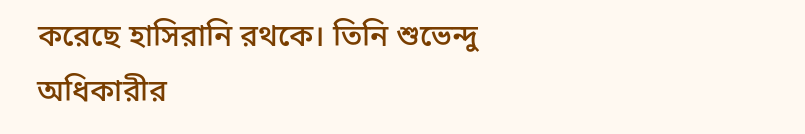করেছে হাসিরানি রথকে। তিনি শুভেন্দু অধিকারীর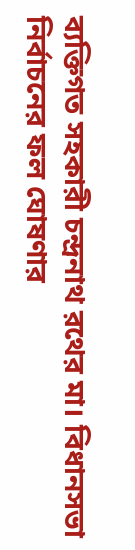ব্যক্তিগত সহকারী চন্দ্রনাথ রথের মা। বিধানসভা নির্বাচনের ফল ঘোষণার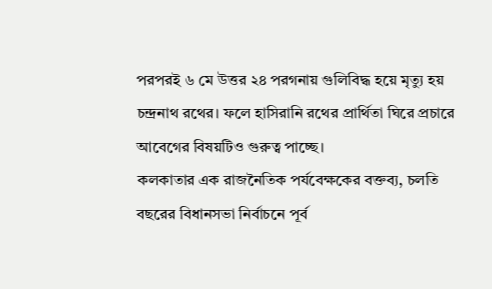পরপরই ৬ মে উত্তর ২৪ পরগনায় গুলিবিদ্ধ হয়ে মৃত্যু হয় চন্দ্রনাথ রথের। ফলে হাসিরানি রথের প্রার্থিতা ঘিরে প্রচারে আবেগের বিষয়টিও গুরুত্ব পাচ্ছে।
কলকাতার এক রাজনৈতিক পর্যবেক্ষকের বক্তব্য, চলতি বছরের বিধানসভা নির্বাচনে পূর্ব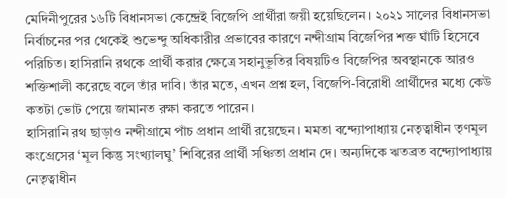মেদিনীপুরের ১৬টি বিধানসভা কেন্দ্রেই বিজেপি প্রার্থীরা জয়ী হয়েছিলেন। ২০২১ সালের বিধানসভা নির্বাচনের পর থেকেই শুভেন্দু অধিকারীর প্রভাবের কারণে নন্দীগ্রাম বিজেপির শক্ত ঘাঁটি হিসেবে পরিচিত। হাসিরানি রথকে প্রার্থী করার ক্ষেত্রে সহানুভূতির বিষয়টিও বিজেপির অবস্থানকে আরও শক্তিশালী করেছে বলে তাঁর দাবি। তাঁর মতে, এখন প্রশ্ন হল, বিজেপি-বিরোধী প্রার্থীদের মধ্যে কেউ কতটা ভোট পেয়ে জামানত রক্ষা করতে পারেন।
হাসিরানি রথ ছাড়াও নন্দীগ্রামে পাঁচ প্রধান প্রার্থী রয়েছেন। মমতা বন্দ্যোপাধ্যায় নেতৃত্বাধীন তৃণমূল কংগ্রেসের ‘মূল কিন্তু সংখ্যালঘু’ শিবিরের প্রার্থী সঞ্চিতা প্রধান দে। অন্যদিকে ঋতব্রত বন্দ্যোপাধ্যায় নেতৃত্বাধীন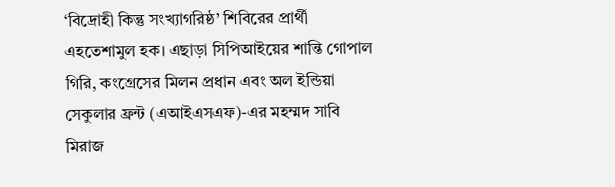‘বিদ্রোহী কিন্তু সংখ্যাগরিষ্ঠ’ শিবিরের প্রার্থী এহতেশামুল হক। এছাড়া সিপিআইয়ের শান্তি গোপাল গিরি, কংগ্রেসের মিলন প্রধান এবং অল ইন্ডিয়া সেকুলার ফ্রন্ট (এআইএসএফ)-এর মহম্মদ সাবি মিরাজ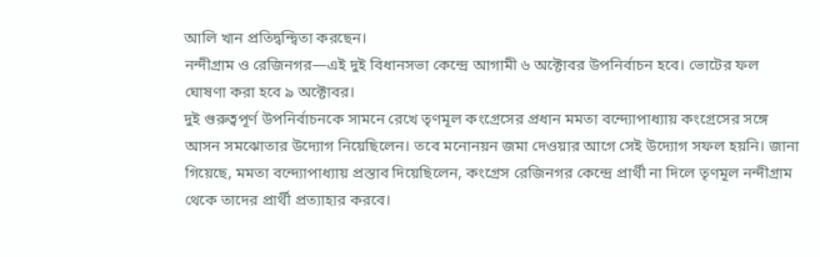আলি খান প্রতিদ্বন্দ্বিতা করছেন।
নন্দীগ্রাম ও রেজিনগর—এই দুই বিধানসভা কেন্দ্রে আগামী ৬ অক্টোবর উপনির্বাচন হবে। ভোটের ফল ঘোষণা করা হবে ৯ অক্টোবর।
দুই গুরুত্বপূর্ণ উপনির্বাচনকে সামনে রেখে তৃণমূল কংগ্রেসের প্রধান মমতা বন্দ্যোপাধ্যায় কংগ্রেসের সঙ্গে আসন সমঝোতার উদ্যোগ নিয়েছিলেন। তবে মনোনয়ন জমা দেওয়ার আগে সেই উদ্যোগ সফল হয়নি। জানা গিয়েছে, মমতা বন্দ্যোপাধ্যায় প্রস্তাব দিয়েছিলেন, কংগ্রেস রেজিনগর কেন্দ্রে প্রার্থী না দিলে তৃণমূল নন্দীগ্রাম থেকে তাদের প্রার্থী প্রত্যাহার করবে।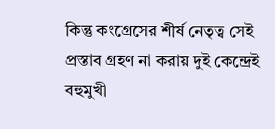কিন্তু কংগ্রেসের শীর্ষ নেতৃত্ব সেই প্রস্তাব গ্রহণ না করায় দুই কেন্দ্রেই বহুমুখী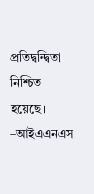প্রতিদ্বন্দ্বিতা নিশ্চিত হয়েছে।
–আইএএনএস